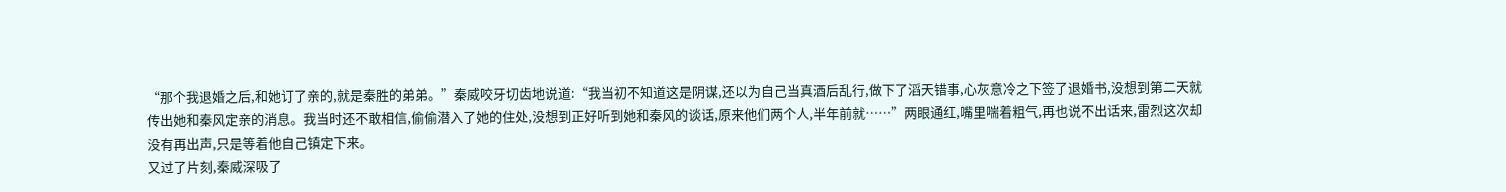“那个我退婚之后,和她订了亲的,就是秦胜的弟弟。”秦威咬牙切齿地说道:“我当初不知道这是阴谋,还以为自己当真酒后乱行,做下了滔天错事,心灰意冷之下签了退婚书,没想到第二天就传出她和秦风定亲的消息。我当时还不敢相信,偷偷潜入了她的住处,没想到正好听到她和秦风的谈话,原来他们两个人,半年前就……”两眼通红,嘴里喘着粗气,再也说不出话来,雷烈这次却没有再出声,只是等着他自己镇定下来。
又过了片刻,秦威深吸了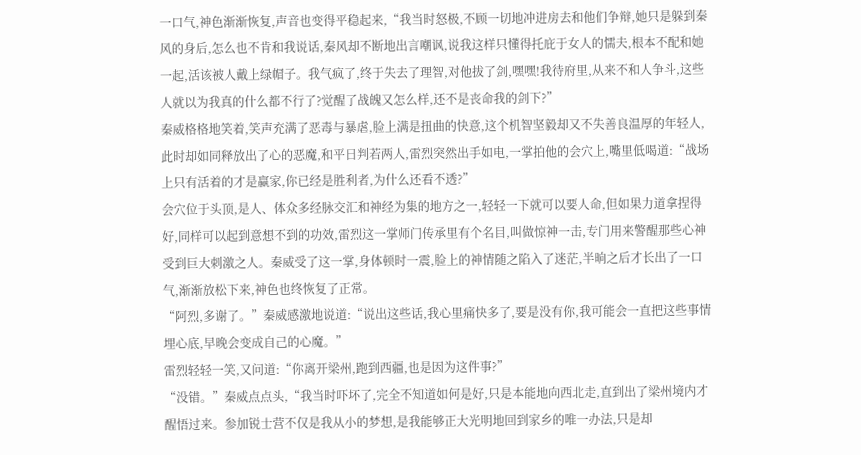一口气,神色渐渐恢复,声音也变得平稳起来,“我当时怒极,不顾一切地冲进房去和他们争辩,她只是躲到秦风的身后,怎么也不肯和我说话,秦风却不断地出言嘲讽,说我这样只懂得托庇于女人的懦夫,根本不配和她一起,活该被人戴上绿帽子。我气疯了,终于失去了理智,对他拔了剑,嘿嘿!我待府里,从来不和人争斗,这些人就以为我真的什么都不行了?觉醒了战魄又怎么样,还不是丧命我的剑下?”
秦威格格地笑着,笑声充满了恶毒与暴虐,脸上满是扭曲的快意,这个机智坚毅却又不失善良温厚的年轻人,此时却如同释放出了心的恶魔,和平日判若两人,雷烈突然出手如电,一掌拍他的会穴上,嘴里低喝道:“战场上只有活着的才是赢家,你已经是胜利者,为什么还看不透?”
会穴位于头顶,是人、体众多经脉交汇和神经为集的地方之一,轻轻一下就可以要人命,但如果力道拿捏得好,同样可以起到意想不到的功效,雷烈这一掌师门传承里有个名目,叫做惊神一击,专门用来警醒那些心神受到巨大刺激之人。秦威受了这一掌,身体顿时一震,脸上的神情随之陷入了迷茫,半晌之后才长出了一口气,渐渐放松下来,神色也终恢复了正常。
“阿烈,多谢了。”秦威感激地说道:“说出这些话,我心里痛快多了,要是没有你,我可能会一直把这些事情埋心底,早晚会变成自己的心魔。”
雷烈轻轻一笑,又问道:“你离开梁州,跑到西疆,也是因为这件事?”
“没错。”秦威点点头,“我当时吓坏了,完全不知道如何是好,只是本能地向西北走,直到出了梁州境内才醒悟过来。参加锐士营不仅是我从小的梦想,是我能够正大光明地回到家乡的唯一办法,只是却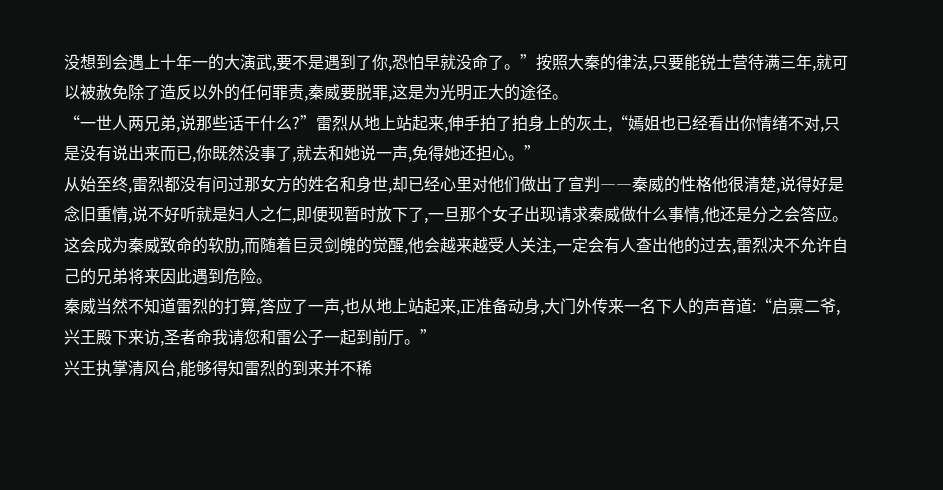没想到会遇上十年一的大演武,要不是遇到了你,恐怕早就没命了。”按照大秦的律法,只要能锐士营待满三年,就可以被赦免除了造反以外的任何罪责,秦威要脱罪,这是为光明正大的途径。
“一世人两兄弟,说那些话干什么?”雷烈从地上站起来,伸手拍了拍身上的灰土,“嫣姐也已经看出你情绪不对,只是没有说出来而已,你既然没事了,就去和她说一声,免得她还担心。”
从始至终,雷烈都没有问过那女方的姓名和身世,却已经心里对他们做出了宣判――秦威的性格他很清楚,说得好是念旧重情,说不好听就是妇人之仁,即便现暂时放下了,一旦那个女子出现请求秦威做什么事情,他还是分之会答应。这会成为秦威致命的软肋,而随着巨灵剑魄的觉醒,他会越来越受人关注,一定会有人查出他的过去,雷烈决不允许自己的兄弟将来因此遇到危险。
秦威当然不知道雷烈的打算,答应了一声,也从地上站起来,正准备动身,大门外传来一名下人的声音道:“启禀二爷,兴王殿下来访,圣者命我请您和雷公子一起到前厅。”
兴王执掌清风台,能够得知雷烈的到来并不稀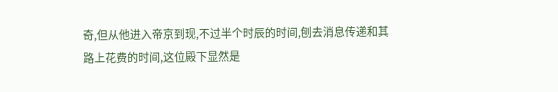奇,但从他进入帝京到现,不过半个时辰的时间,刨去消息传递和其路上花费的时间,这位殿下显然是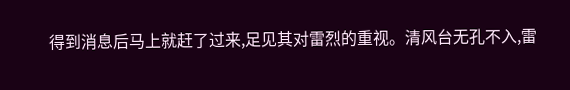得到消息后马上就赶了过来,足见其对雷烈的重视。清风台无孔不入,雷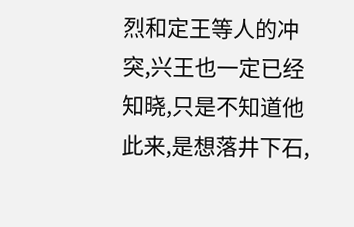烈和定王等人的冲突,兴王也一定已经知晓,只是不知道他此来,是想落井下石,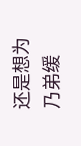还是想为乃弟缓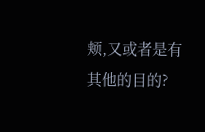颊,又或者是有其他的目的?